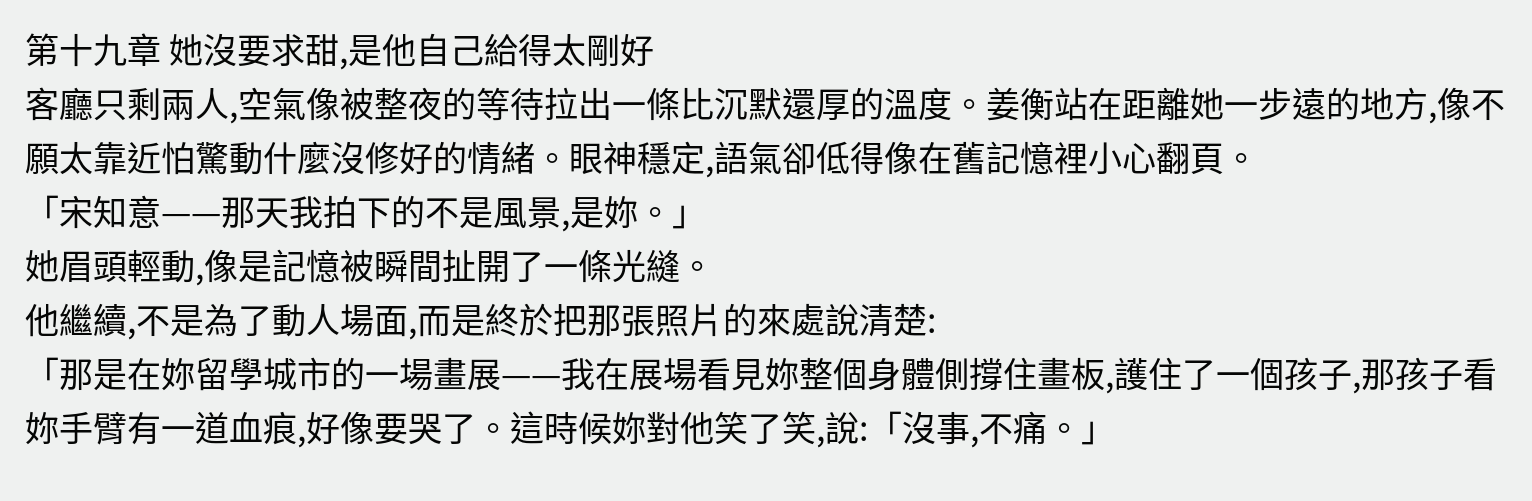第十九章 她沒要求甜,是他自己給得太剛好
客廳只剩兩人,空氣像被整夜的等待拉出一條比沉默還厚的溫度。姜衡站在距離她一步遠的地方,像不願太靠近怕驚動什麼沒修好的情緒。眼神穩定,語氣卻低得像在舊記憶裡小心翻頁。
「宋知意——那天我拍下的不是風景,是妳。」
她眉頭輕動,像是記憶被瞬間扯開了一條光縫。
他繼續,不是為了動人場面,而是終於把那張照片的來處說清楚:
「那是在妳留學城市的一場畫展——我在展場看見妳整個身體側撐住畫板,護住了一個孩子,那孩子看妳手臂有一道血痕,好像要哭了。這時候妳對他笑了笑,說:「沒事,不痛。」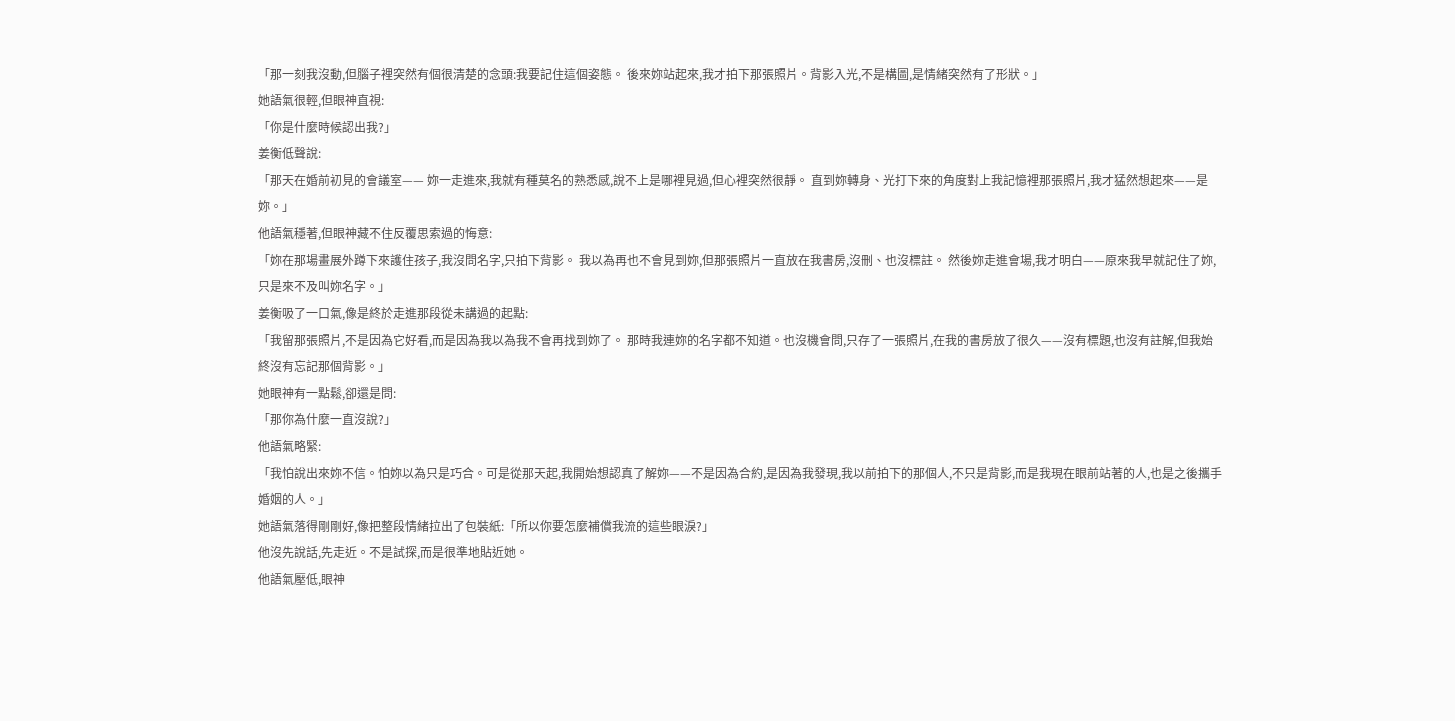「那一刻我沒動,但腦子裡突然有個很清楚的念頭:我要記住這個姿態。 後來妳站起來,我才拍下那張照片。背影入光,不是構圖,是情緒突然有了形狀。」
她語氣很輕,但眼神直視:
「你是什麼時候認出我?」
姜衡低聲說:
「那天在婚前初見的會議室—— 妳一走進來,我就有種莫名的熟悉感,說不上是哪裡見過,但心裡突然很靜。 直到妳轉身、光打下來的角度對上我記憶裡那張照片,我才猛然想起來——是妳。」
他語氣穩著,但眼神藏不住反覆思索過的悔意:
「妳在那場畫展外蹲下來護住孩子,我沒問名字,只拍下背影。 我以為再也不會見到妳,但那張照片一直放在我書房,沒刪、也沒標註。 然後妳走進會場,我才明白——原來我早就記住了妳,只是來不及叫妳名字。」
姜衡吸了一口氣,像是終於走進那段從未講過的起點:
「我留那張照片,不是因為它好看,而是因為我以為我不會再找到妳了。 那時我連妳的名字都不知道。也沒機會問,只存了一張照片,在我的書房放了很久——沒有標題,也沒有註解,但我始終沒有忘記那個背影。」
她眼神有一點鬆,卻還是問:
「那你為什麼一直沒說?」
他語氣略緊:
「我怕說出來妳不信。怕妳以為只是巧合。可是從那天起,我開始想認真了解妳——不是因為合約,是因為我發現,我以前拍下的那個人,不只是背影,而是我現在眼前站著的人,也是之後攜手婚姻的人。」
她語氣落得剛剛好,像把整段情緒拉出了包裝紙:「所以你要怎麼補償我流的這些眼淚?」
他沒先說話,先走近。不是試探,而是很準地貼近她。
他語氣壓低,眼神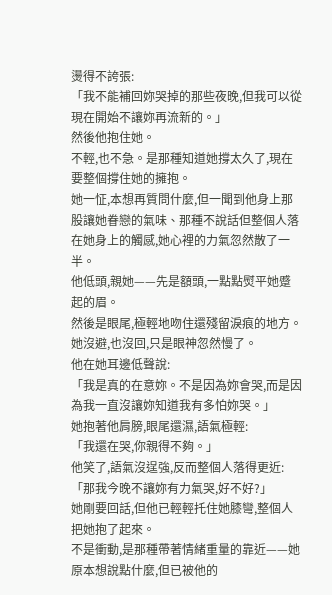燙得不誇張:
「我不能補回妳哭掉的那些夜晚,但我可以從現在開始不讓妳再流新的。」
然後他抱住她。
不輕,也不急。是那種知道她撐太久了,現在要整個撐住她的擁抱。
她一怔,本想再質問什麼,但一聞到他身上那股讓她眷戀的氣味、那種不說話但整個人落在她身上的觸感,她心裡的力氣忽然散了一半。
他低頭,親她——先是額頭,一點點熨平她蹙起的眉。
然後是眼尾,極輕地吻住還殘留淚痕的地方。
她沒避,也沒回,只是眼神忽然慢了。
他在她耳邊低聲說:
「我是真的在意妳。不是因為妳會哭,而是因為我一直沒讓妳知道我有多怕妳哭。」
她抱著他肩膀,眼尾還濕,語氣極輕:
「我還在哭,你親得不夠。」
他笑了,語氣沒逞強,反而整個人落得更近:
「那我今晚不讓妳有力氣哭,好不好?」
她剛要回話,但他已輕輕托住她膝彎,整個人把她抱了起來。
不是衝動,是那種帶著情緒重量的靠近——她原本想說點什麼,但已被他的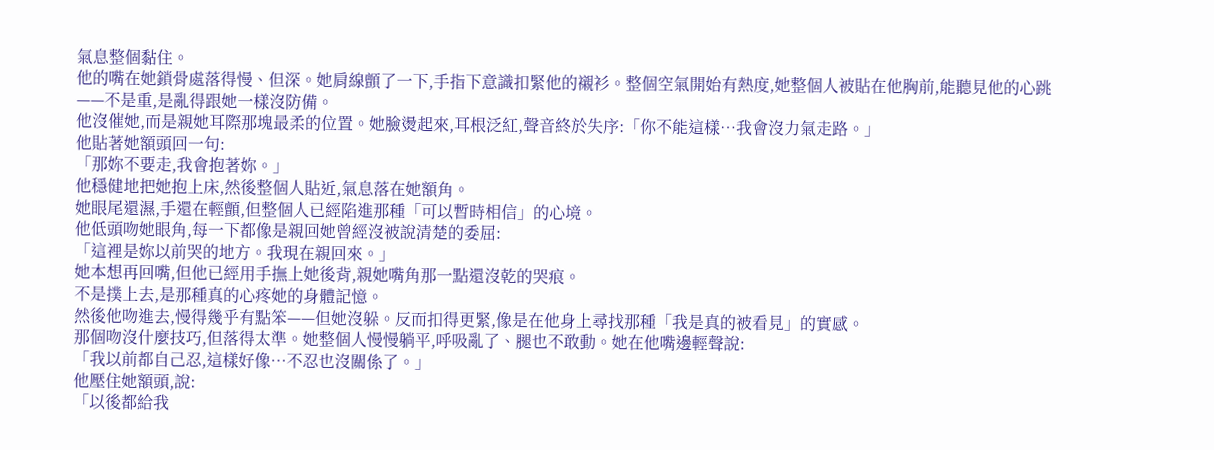氣息整個黏住。
他的嘴在她鎖骨處落得慢、但深。她肩線顫了一下,手指下意識扣緊他的襯衫。整個空氣開始有熱度,她整個人被貼在他胸前,能聽見他的心跳——不是重,是亂得跟她一樣沒防備。
他沒催她,而是親她耳際那塊最柔的位置。她臉燙起來,耳根泛紅,聲音終於失序:「你不能這樣…我會沒力氣走路。」
他貼著她額頭回一句:
「那妳不要走,我會抱著妳。」
他穩健地把她抱上床,然後整個人貼近,氣息落在她額角。
她眼尾還濕,手還在輕顫,但整個人已經陷進那種「可以暫時相信」的心境。
他低頭吻她眼角,每一下都像是親回她曾經沒被說清楚的委屈:
「這裡是妳以前哭的地方。我現在親回來。」
她本想再回嘴,但他已經用手撫上她後背,親她嘴角那一點還沒乾的哭痕。
不是撲上去,是那種真的心疼她的身體記憶。
然後他吻進去,慢得幾乎有點笨——但她沒躲。反而扣得更緊,像是在他身上尋找那種「我是真的被看見」的實感。
那個吻沒什麼技巧,但落得太準。她整個人慢慢躺平,呼吸亂了、腿也不敢動。她在他嘴邊輕聲說:
「我以前都自己忍,這樣好像…不忍也沒關係了。」
他壓住她額頭,說:
「以後都給我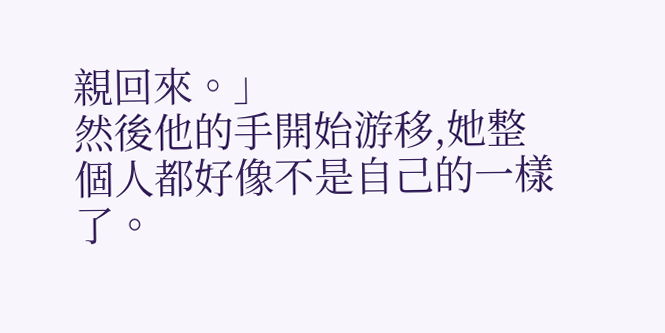親回來。」
然後他的手開始游移,她整個人都好像不是自己的一樣了。